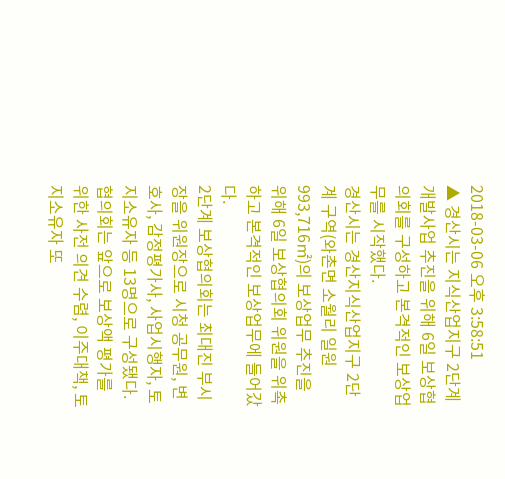2018-03-06 오후 3:58:51
▲ 경산시는 지식산업지구 2단계 개발사업 추진을 위해 6일 보상협의회를 구성하고 본격적인 보상업무를 시작했다.
경산시는 경산지식산업지구 2단계 구역(와촌면 소월리 일원 993,716㎡)의 보상업무 추진을 위해 6일 보상협의회 위원을 위촉하고 본격적인 보상업무에 들어갔다.
2단계 보상협의회는 최대진 부시장을 위원장으로 시청 공무원, 변호사, 감정평가사, 사업시행자, 토지소유자 등 13명으로 구성됐다. 협의회는 앞으로 보상액 평가를 위한 사전 의견 수렴, 이주대책, 토지소유자 또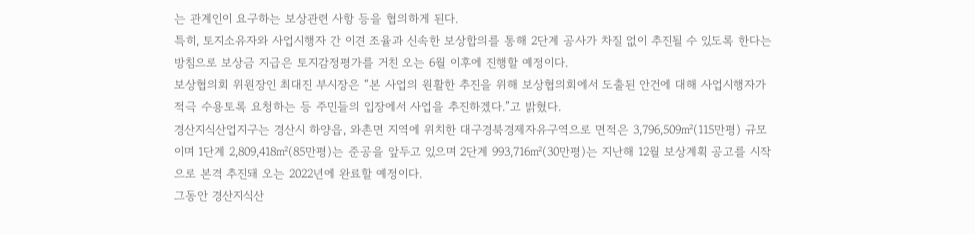는 관계인이 요구하는 보상관련 사항 등을 협의하게 된다.
특히, 토지소유자와 사업시행자 간 이견 조율과 신속한 보상합의를 통해 2단계 공사가 차질 없이 추진될 수 있도록 한다는 방침으로 보상금 지급은 토지감정평가를 거친 오는 6월 이후에 진행할 예정이다.
보상협의회 위원장인 최대진 부시장은 “본 사업의 원활한 추진을 위해 보상협의회에서 도출된 안건에 대해 사업시행자가 적극 수용토록 요청하는 등 주민들의 입장에서 사업을 추진하겠다.”고 밝혔다.
경산지식산업지구는 경산시 하양읍, 와촌면 지역에 위치한 대구경북경제자유구역으로 면적은 3,796,509㎡(115만평) 규모이며 1단계 2,809,418㎡(85만평)는 준공을 앞두고 있으며 2단계 993,716㎡(30만평)는 지난해 12월 보상계획 공고를 시작으로 본격 추진돼 오는 2022년에 완료할 예정이다.
그동안 경산지식산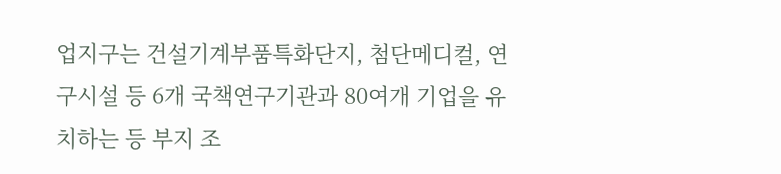업지구는 건설기계부품특화단지, 첨단메디컬, 연구시설 등 6개 국책연구기관과 80여개 기업을 유치하는 등 부지 조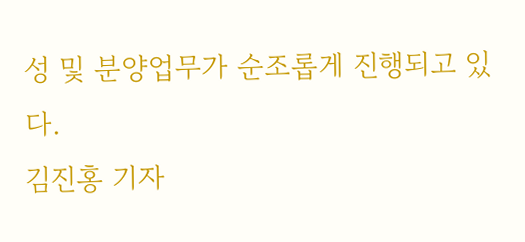성 및 분양업무가 순조롭게 진행되고 있다.
김진홍 기자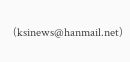(ksinews@hanmail.net)